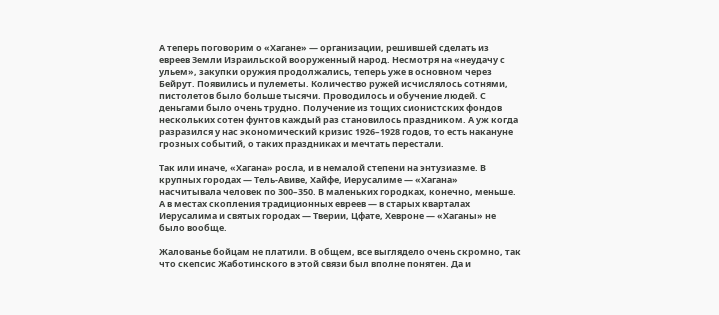А теперь поговорим о «Хагане» — организации, решившей сделать из евреев Земли Израильской вооруженный народ. Несмотря на «неудачу с ульем», закупки оружия продолжались, теперь уже в основном через Бейрут. Появились и пулеметы. Количество ружей исчислялось сотнями, пистолетов было больше тысячи. Проводилось и обучение людей. С деньгами было очень трудно. Получение из тощих сионистских фондов нескольких сотен фунтов каждый раз становилось праздником. А уж когда разразился у нас экономический кризис 1926–1928 годов, то есть накануне грозных событий, о таких праздниках и мечтать перестали.

Так или иначе, «Хагана» росла, и в немалой степени на энтузиазме. В крупных городах — Тель-Авиве, Хайфе, Иерусалиме — «Хагана» насчитывала человек по 300–350. В маленьких городках, конечно, меньше. А в местах скопления традиционных евреев — в старых кварталах Иерусалима и святых городах — Тверии, Цфате, Хевроне — «Хаганы» не было вообще.

Жалованье бойцам не платили. В общем, все выглядело очень скромно, так что скепсис Жаботинского в этой связи был вполне понятен. Да и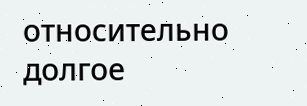относительно долгое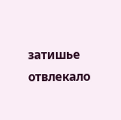затишье отвлекало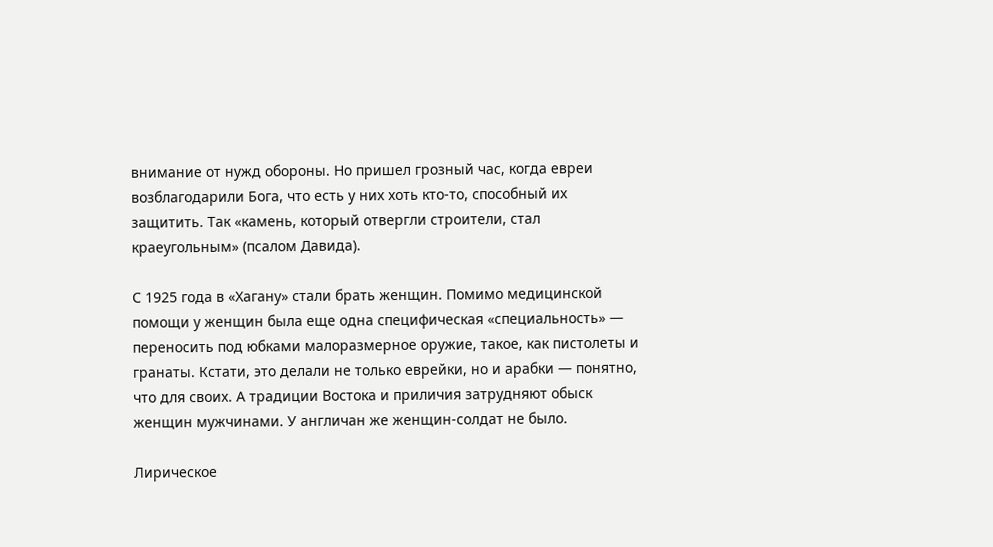внимание от нужд обороны. Но пришел грозный час, когда евреи возблагодарили Бога, что есть у них хоть кто-то, способный их защитить. Так «камень, который отвергли строители, стал краеугольным» (псалом Давида).

С 1925 года в «Хагану» стали брать женщин. Помимо медицинской помощи у женщин была еще одна специфическая «специальность» — переносить под юбками малоразмерное оружие, такое, как пистолеты и гранаты. Кстати, это делали не только еврейки, но и арабки — понятно, что для своих. А традиции Востока и приличия затрудняют обыск женщин мужчинами. У англичан же женщин-солдат не было.

Лирическое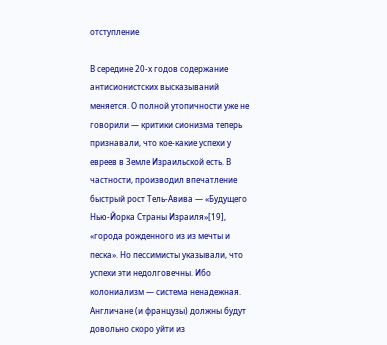отступление

В середине 20-х годов содержание антисионистских высказываний меняется. О полной утопичности уже не говорили — критики сионизма теперь признавали, что кое-какие успехи у евреев в Земле Израильской есть. В частности, производил впечатление быстрый рост Тель-Авива — «Будущего Нью-Йорка Страны Израиля»[19], «города рожденного из из мечты и песка». Но пессимисты указывали, что успехи эти недолговечны. Ибо колониализм — система ненадежная. Англичане (и французы) должны будут довольно скоро уйти из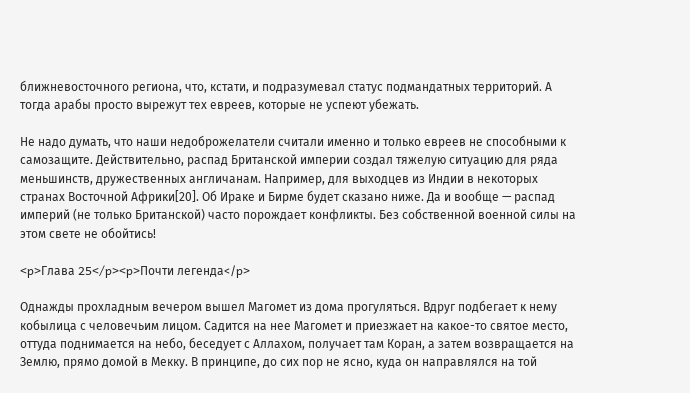ближневосточного региона, что, кстати, и подразумевал статус подмандатных территорий. А тогда арабы просто вырежут тех евреев, которые не успеют убежать.

Не надо думать, что наши недоброжелатели считали именно и только евреев не способными к самозащите. Действительно, распад Британской империи создал тяжелую ситуацию для ряда меньшинств, дружественных англичанам. Например, для выходцев из Индии в некоторых странах Восточной Африки[20]. Об Ираке и Бирме будет сказано ниже. Да и вообще — распад империй (не только Британской) часто порождает конфликты. Без собственной военной силы на этом свете не обойтись!

<p>Глава 25</p><p>Почти легенда</p>

Однажды прохладным вечером вышел Магомет из дома прогуляться. Вдруг подбегает к нему кобылица с человечьим лицом. Садится на нее Магомет и приезжает на какое-то святое место, оттуда поднимается на небо, беседует с Аллахом, получает там Коран, а затем возвращается на Землю, прямо домой в Мекку. В принципе, до сих пор не ясно, куда он направлялся на той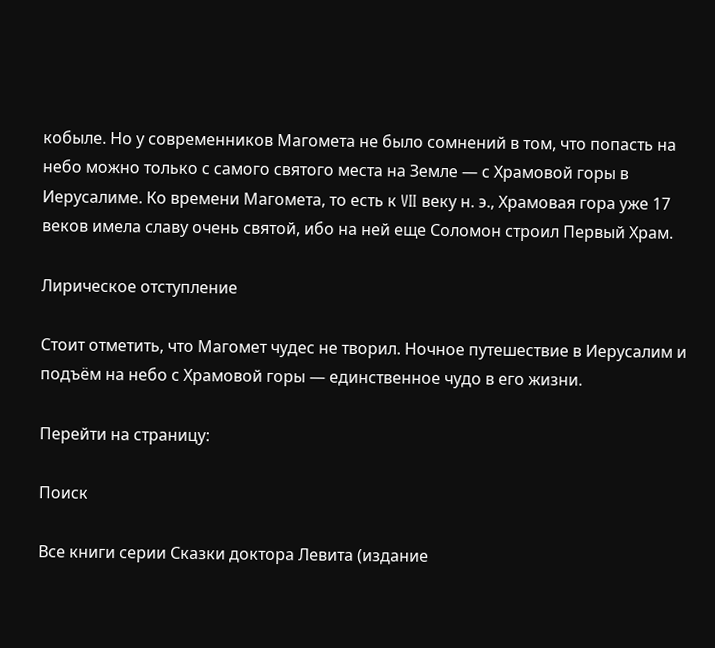кобыле. Но у современников Магомета не было сомнений в том, что попасть на небо можно только с самого святого места на Земле — с Храмовой горы в Иерусалиме. Ко времени Магомета, то есть к VII веку н. э., Храмовая гора уже 17 веков имела славу очень святой, ибо на ней еще Соломон строил Первый Храм.

Лирическое отступление

Стоит отметить, что Магомет чудес не творил. Ночное путешествие в Иерусалим и подъём на небо с Храмовой горы — единственное чудо в его жизни.

Перейти на страницу:

Поиск

Все книги серии Сказки доктора Левита (издание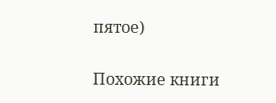пятое)

Похожие книги